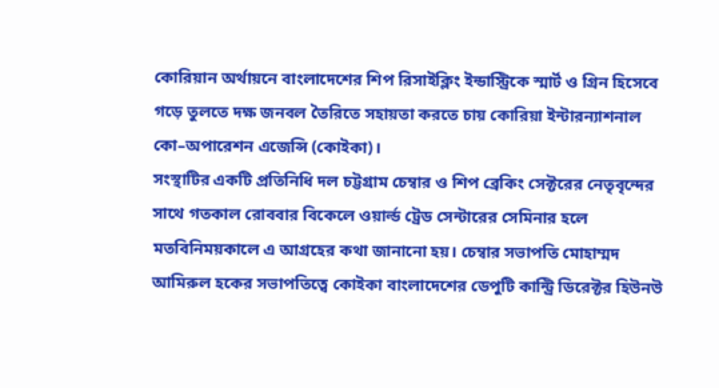কোরিয়ান অর্থায়নে বাংলাদেশের শিপ রিসাইক্লিং ইন্ডাস্ট্রিকে স্মার্ট ও গ্রিন হিসেবে গড়ে তুলতে দক্ষ জনবল তৈরিতে সহায়তা করতে চায় কোরিয়া ইন্টারন্যাশনাল কো–অপারেশন এজেন্সি (কোইকা)।
সংস্থাটির একটি প্রতিনিধি দল চট্টগ্রাম চেম্বার ও শিপ ব্রেকিং সেক্টরের নেতৃবৃন্দের সাথে গতকাল রোববার বিকেলে ওয়ার্ল্ড ট্রেড সেন্টারের সেমিনার হলে মতবিনিময়কালে এ আগ্রহের কথা জানানো হয়। চেম্বার সভাপতি মোহাম্মদ আমিরুল হকের সভাপতিত্বে কোইকা বাংলাদেশের ডেপুটি কান্ট্রি ডিরেক্টর হিউনউ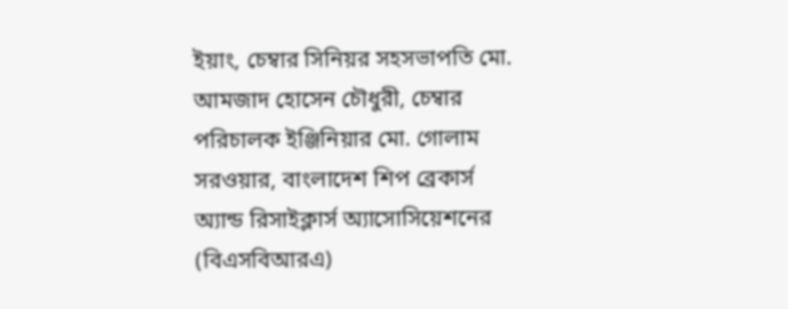ইয়াং, চেম্বার সিনিয়র সহসভাপতি মো. আমজাদ হোসেন চৌধুরী, চেম্বার পরিচালক ইঞ্জিনিয়ার মো. গোলাম সরওয়ার, বাংলাদেশ শিপ ব্রেকার্স অ্যান্ড রিসাইক্লার্স অ্যাসোসিয়েশনের (বিএসবিআরএ)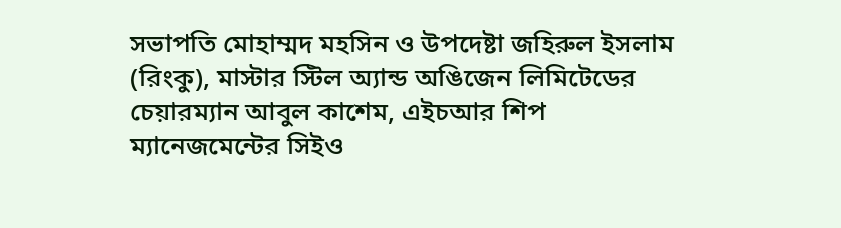সভাপতি মোহাম্মদ মহসিন ও উপদেষ্টা জহিরুল ইসলাম (রিংকু), মাস্টার স্টিল অ্যান্ড অঙিজেন লিমিটেডের চেয়ারম্যান আবুল কাশেম, এইচআর শিপ ম্যানেজমেন্টের সিইও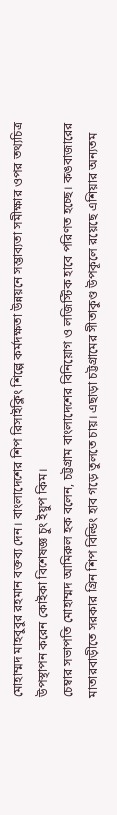মোহাম্মদ মাহবুবুর রহমান বক্তব্য দেন। বাংলাদেশের শিপ রিসাইক্লিং শিল্পে কর্মদক্ষতা উন্নয়নে সম্ভাব্যতা সমীক্ষার ওপর তথ্যচিত্র উপস্থাপন করেন কোইকা বিশেষজ্ঞ চুং ইয়ুপ কিম।
চেম্বার সভাপতি মোহাম্মদ আমিরুল হক বলেন, চট্টগ্রাম বাংলাদেশের বিনিয়োগ ও লজিস্টিক হাবে পরিণত হচ্ছে। কঙবাজারের মাতারবাড়ীতে সরকার গ্রিন শিপ বিল্ডিং হাব গড়ে তুলতে চায়। এছাড়া চট্টগ্রামের সীতাকুণ্ড উপকূলে রয়েছে এশিয়ার অন্যতম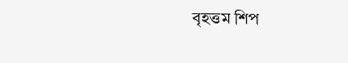বৃহত্তম শিপ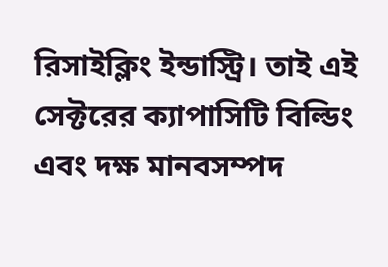রিসাইক্লিং ইন্ডাস্ট্রি। তাই এই সেক্টরের ক্যাপাসিটি বিল্ডিং এবং দক্ষ মানবসম্পদ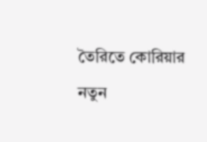তৈরিতে কোরিয়ার নতুন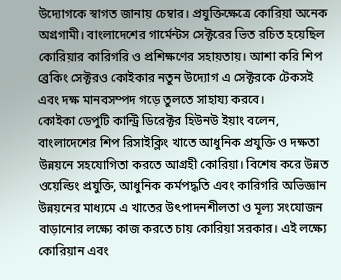উদ্যোগকে স্বাগত জানায় চেম্বার। প্রযুক্তিক্ষেত্রে কোরিয়া অনেক অগ্রগামী। বাংলাদেশের গার্মেন্টস সেক্টরের ভিত রচিত হয়েছিল কোরিয়ার কারিগরি ও প্রশিক্ষণের সহায়তায়। আশা করি শিপ ব্রেকিং সেক্টরও কোইকার নতুন উদ্যোগ এ সেক্টরকে টেকসই এবং দক্ষ মানবসম্পদ গড়ে তুলতে সাহায্য করবে।
কোইকা ডেপুটি কান্ট্রি ডিরেক্টর হিউনউ ইয়াং বলেন, বাংলাদেশের শিপ রিসাইক্লিং খাতে আধুনিক প্রযুক্তি ও দক্ষতা উন্নয়নে সহযোগিতা করতে আগ্রহী কোরিয়া। বিশেষ করে উন্নত ওয়েল্ডিং প্রযুক্তি, আধুনিক কর্মপদ্ধতি এবং কারিগরি অভিজ্ঞান উন্নয়নের মাধ্যমে এ খাতের উৎপাদনশীলতা ও মূল্য সংযোজন বাড়ানোর লক্ষ্যে কাজ করতে চায় কোরিয়া সরকার। এই লক্ষ্যে কোরিয়ান এবং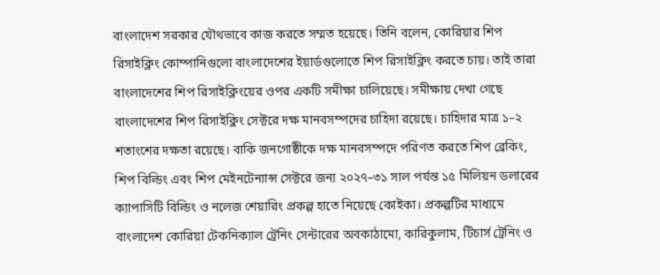বাংলাদেশ সরকার যৌথভাবে কাজ করতে সম্মত হয়েছে। তিনি বলেন, কোরিয়ার শিপ রিসাইক্লিং কোম্পানিগুলো বাংলাদেশের ইয়ার্ডগুলোতে শিপ রিসাইক্লিং করতে চায়। তাই তারা বাংলাদেশের শিপ রিসাইক্লিংয়ের ওপর একটি সমীক্ষা চালিয়েছে। সমীক্ষায় দেখা গেছে বাংলাদেশের শিপ রিসাইক্লিং সেক্টরে দক্ষ মানবসম্পদের চাহিদা রয়েছে। চাহিদার মাত্র ১–২ শতাংশের দক্ষতা রয়েছে। বাকি জনগোষ্ঠীকে দক্ষ মানবসম্পদে পরিণত করতে শিপ ব্রেকিং, শিপ বিল্ডিং এবং শিপ মেইনটেন্যান্স সেক্টরে জন্য ২০২৭–৩১ সাল পর্যন্ত ১৫ মিলিয়ন ডলারের ক্যাপাসিটি বিল্ডিং ও নলেজ শেয়ারিং প্রকল্প হাতে নিয়েছে কোইকা। প্রকল্পটির মাধ্যমে বাংলাদেশ কোরিয়া টেকনিক্যাল ট্রেনিং সেন্টারের অবকাঠামো, কারিকুলাম, টিচার্স ট্রেনিং ও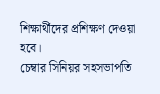শিক্ষার্থীদের প্রশিক্ষণ দেওয়া হবে।
চেম্বার সিনিয়র সহসভাপতি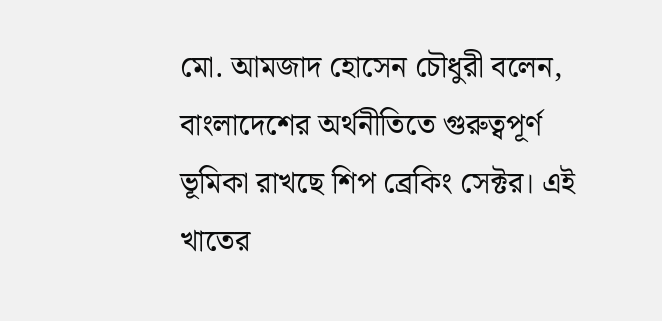মো. আমজাদ হোসেন চৌধুরী বলেন, বাংলাদেশের অর্থনীতিতে গুরুত্বপূর্ণ ভূমিকা রাখছে শিপ ব্রেকিং সেক্টর। এই খাতের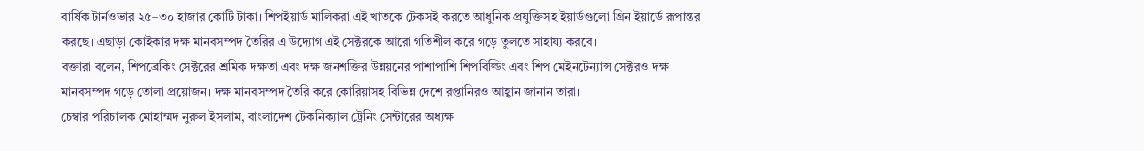বার্ষিক টার্নওভার ২৫–৩০ হাজার কোটি টাকা। শিপইয়ার্ড মালিকরা এই খাতকে টেকসই করতে আধুনিক প্রযুক্তিসহ ইয়ার্ডগুলো গ্রিন ইয়ার্ডে রূপান্তর করছে। এছাড়া কোইকার দক্ষ মানবসম্পদ তৈরির এ উদ্যোগ এই সেক্টরকে আরো গতিশীল করে গড়ে তুলতে সাহায্য করবে।
বক্তারা বলেন, শিপব্রেকিং সেক্টরের শ্রমিক দক্ষতা এবং দক্ষ জনশক্তির উন্নয়নের পাশাপাশি শিপবিল্ডিং এবং শিপ মেইনটেন্যান্স সেক্টরও দক্ষ মানবসম্পদ গড়ে তোলা প্রয়োজন। দক্ষ মানবসম্পদ তৈরি করে কোরিয়াসহ বিভিন্ন দেশে রপ্তানিরও আহ্বান জানান তারা।
চেম্বার পরিচালক মোহাম্মদ নুরুল ইসলাম, বাংলাদেশ টেকনিক্যাল ট্রেনিং সেন্টারের অধ্যক্ষ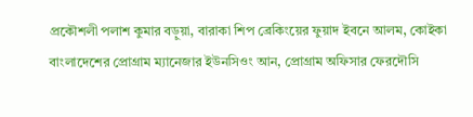প্রকৌশলী পলাশ কুমার বড়ুয়া, বারাকা শিপ ব্রেকিংয়ের ফুয়াদ ইবনে আলম, কোইকা বাংলাদেশের প্রোগ্রাম ম্যানেজার ইউনসিওং আন, প্রোগ্রাম অফিসার ফেরদৌসি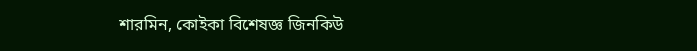শারমিন, কোইকা বিশেষজ্ঞ জিনকিউ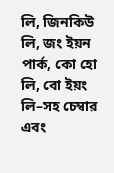লি, জিনকিউ লি, জং ইয়ন পার্ক, কো হো লি, বো ইয়ং লি–সহ চেম্বার এবং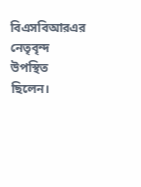বিএসবিআরএর নেতৃবৃন্দ উপস্থিত ছিলেন।